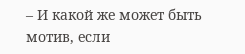– И какой же может быть мотив, если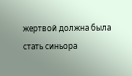жертвой должна была стать синьора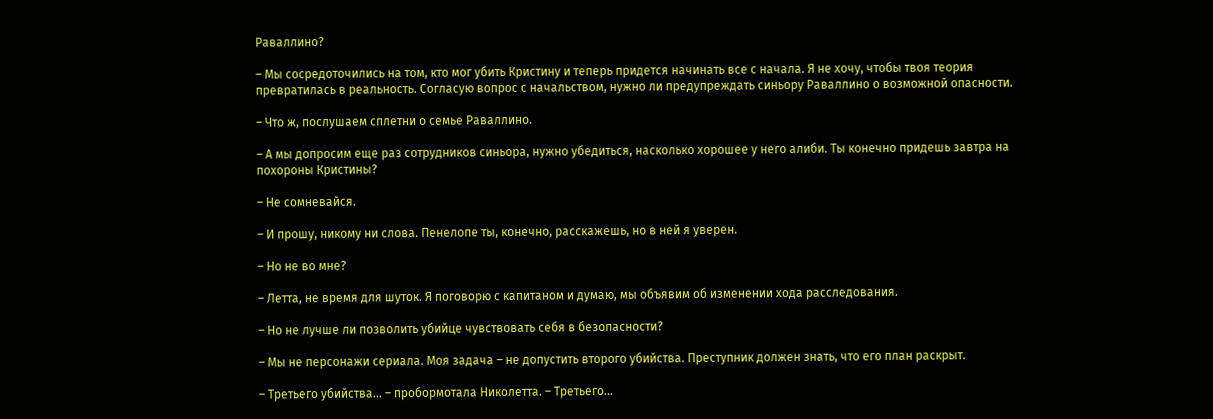Раваллино?

– Мы сосредоточились на том, кто мог убить Кристину и теперь придется начинать все с начала. Я не хочу, чтобы твоя теория превратилась в реальность. Согласую вопрос с начальством, нужно ли предупреждать синьору Раваллино о возможной опасности.

– Что ж, послушаем сплетни о семье Раваллино.

– А мы допросим еще раз сотрудников синьора, нужно убедиться, насколько хорошее у него алиби. Ты конечно придешь завтра на похороны Кристины?

– Не сомневайся.

– И прошу, никому ни слова. Пенелопе ты, конечно, расскажешь, но в ней я уверен.

– Но не во мне?

– Летта, не время для шуток. Я поговорю с капитаном и думаю, мы объявим об изменении хода расследования.

– Но не лучше ли позволить убийце чувствовать себя в безопасности?

– Мы не персонажи сериала. Моя задача – не допустить второго убийства. Преступник должен знать, что его план раскрыт.

– Третьего убийства… – пробормотала Николетта. – Третьего…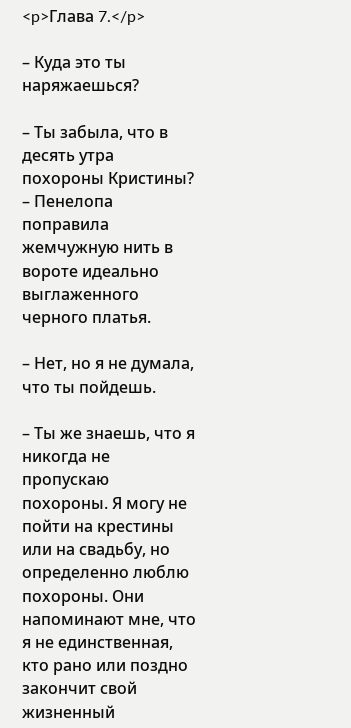<p>Глава 7.</p>

– Куда это ты наряжаешься?

– Ты забыла, что в десять утра похороны Кристины? – Пенелопа поправила жемчужную нить в вороте идеально выглаженного черного платья.

– Нет, но я не думала, что ты пойдешь.

– Ты же знаешь, что я никогда не пропускаю похороны. Я могу не пойти на крестины или на свадьбу, но определенно люблю похороны. Они напоминают мне, что я не единственная, кто рано или поздно закончит свой жизненный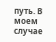путь. В моем случае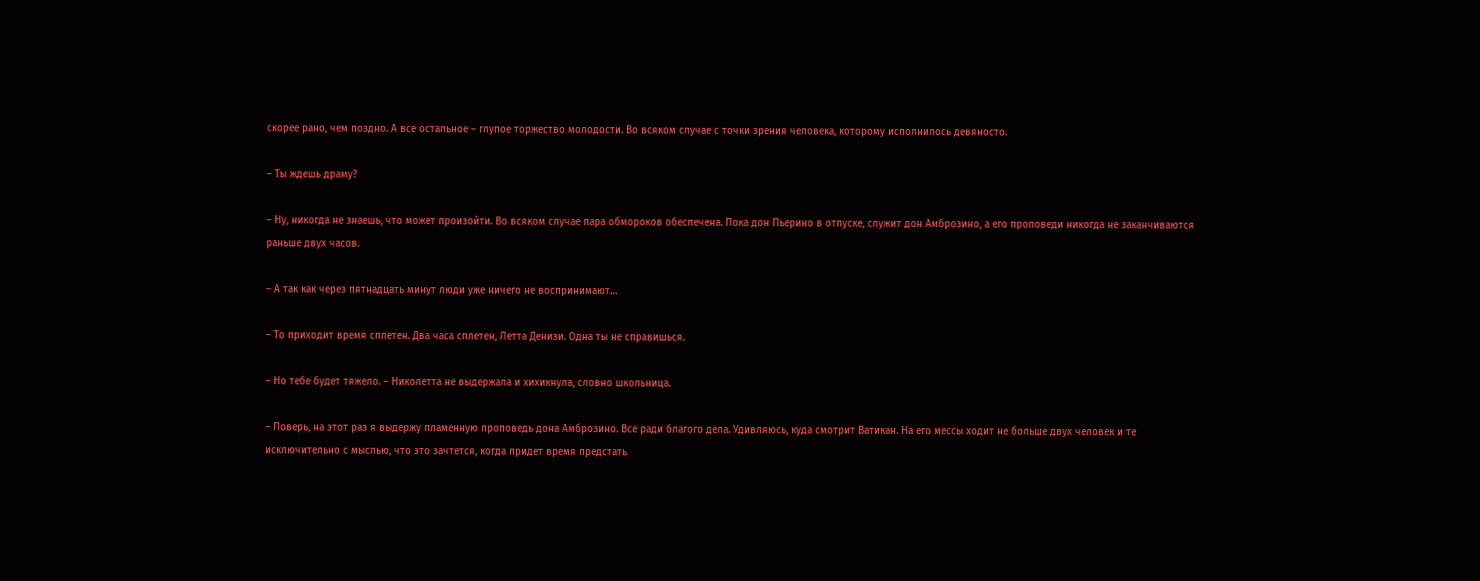скорее рано, чем поздно. А все остальное – глупое торжество молодости. Во всяком случае с точки зрения человека, которому исполнилось девяносто.

– Ты ждешь драму?

– Ну, никогда не знаешь, что может произойти. Во всяком случае пара обмороков обеспечена. Пока дон Пьерино в отпуске, служит дон Амброзино, а его проповеди никогда не заканчиваются раньше двух часов.

– А так как через пятнадцать минут люди уже ничего не воспринимают…

– То приходит время сплетен. Два часа сплетен, Летта Денизи. Одна ты не справишься.

– Но тебе будет тяжело. – Николетта не выдержала и хихикнула, словно школьница.

– Поверь, на этот раз я выдержу пламенную проповедь дона Амброзино. Все ради благого дела. Удивляюсь, куда смотрит Ватикан. На его мессы ходит не больше двух человек и те исключительно с мыслью, что это зачтется, когда придет время предстать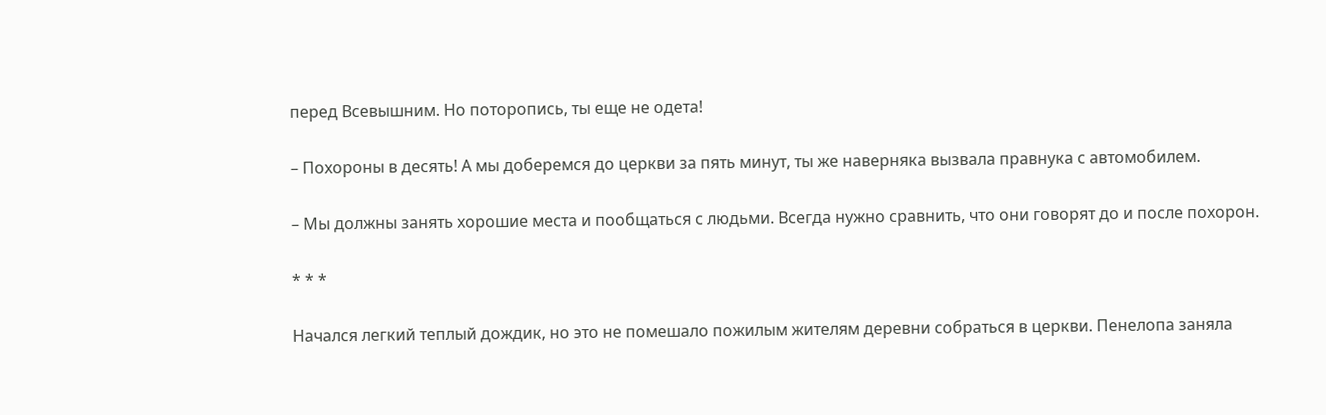перед Всевышним. Но поторопись, ты еще не одета!

– Похороны в десять! А мы доберемся до церкви за пять минут, ты же наверняка вызвала правнука с автомобилем.

– Мы должны занять хорошие места и пообщаться с людьми. Всегда нужно сравнить, что они говорят до и после похорон.

* * *

Начался легкий теплый дождик, но это не помешало пожилым жителям деревни собраться в церкви. Пенелопа заняла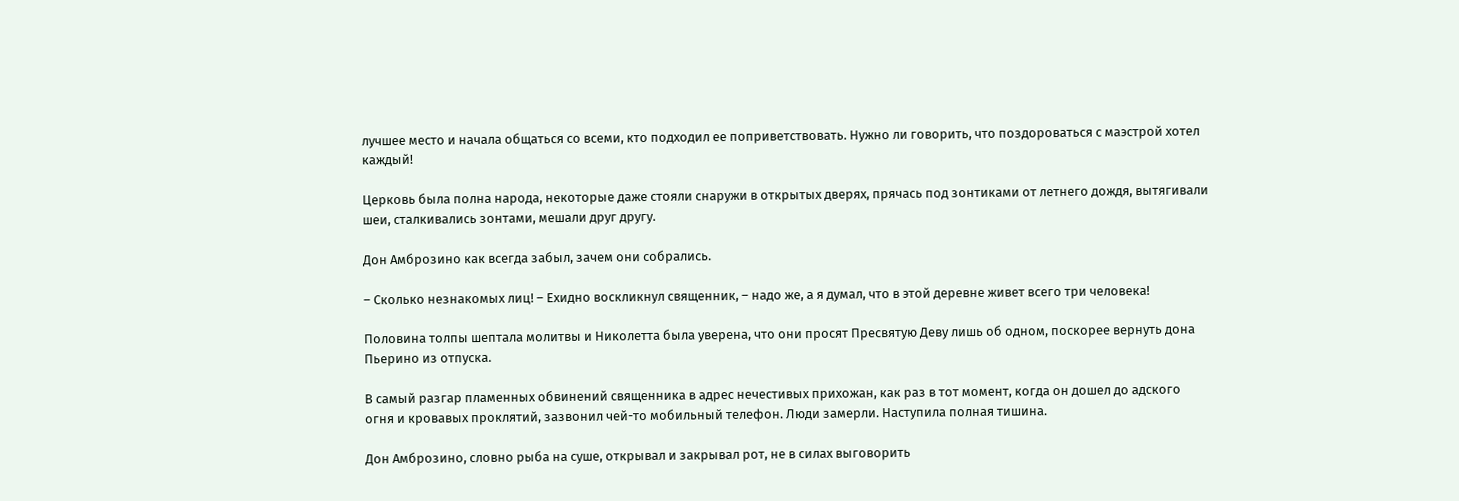лучшее место и начала общаться со всеми, кто подходил ее поприветствовать. Нужно ли говорить, что поздороваться с маэстрой хотел каждый!

Церковь была полна народа, некоторые даже стояли снаружи в открытых дверях, прячась под зонтиками от летнего дождя, вытягивали шеи, сталкивались зонтами, мешали друг другу.

Дон Амброзино как всегда забыл, зачем они собрались.

– Сколько незнакомых лиц! – Ехидно воскликнул священник, – надо же, а я думал, что в этой деревне живет всего три человека!

Половина толпы шептала молитвы и Николетта была уверена, что они просят Пресвятую Деву лишь об одном, поскорее вернуть дона Пьерино из отпуска.

В самый разгар пламенных обвинений священника в адрес нечестивых прихожан, как раз в тот момент, когда он дошел до адского огня и кровавых проклятий, зазвонил чей-то мобильный телефон. Люди замерли. Наступила полная тишина.

Дон Амброзино, словно рыба на суше, открывал и закрывал рот, не в силах выговорить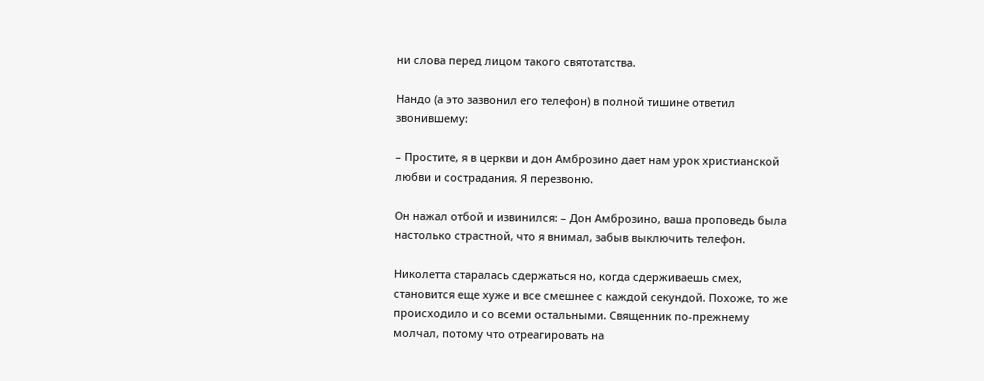ни слова перед лицом такого святотатства.

Нандо (а это зазвонил его телефон) в полной тишине ответил звонившему:

– Простите, я в церкви и дон Амброзино дает нам урок христианской любви и сострадания. Я перезвоню.

Он нажал отбой и извинился: – Дон Амброзино, ваша проповедь была настолько страстной, что я внимал, забыв выключить телефон.

Николетта старалась сдержаться но, когда сдерживаешь смех, становится еще хуже и все смешнее с каждой секундой. Похоже, то же происходило и со всеми остальными. Священник по-прежнему молчал, потому что отреагировать на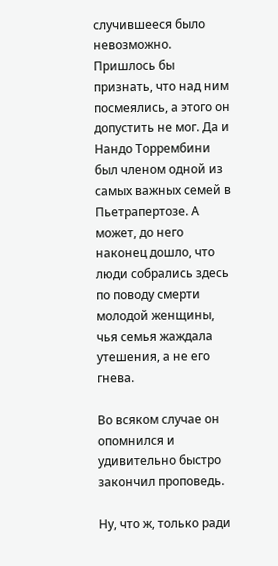случившееся было невозможно. Пришлось бы признать, что над ним посмеялись, а этого он допустить не мог. Да и Нандо Торрембини был членом одной из самых важных семей в Пьетрапертозе. А может, до него наконец дошло, что люди собрались здесь по поводу смерти молодой женщины, чья семья жаждала утешения, а не его гнева.

Во всяком случае он опомнился и удивительно быстро закончил проповедь.

Ну, что ж, только ради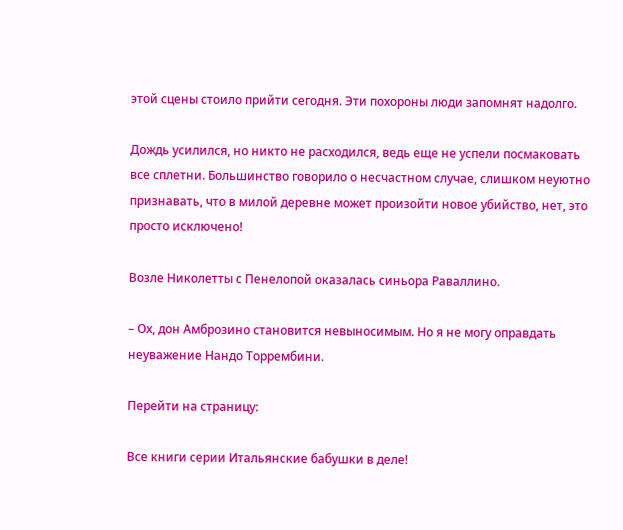этой сцены стоило прийти сегодня. Эти похороны люди запомнят надолго.

Дождь усилился, но никто не расходился, ведь еще не успели посмаковать все сплетни. Большинство говорило о несчастном случае, слишком неуютно признавать, что в милой деревне может произойти новое убийство, нет, это просто исключено!

Возле Николетты с Пенелопой оказалась синьора Раваллино.

– Ох, дон Амброзино становится невыносимым. Но я не могу оправдать неуважение Нандо Торрембини.

Перейти на страницу:

Все книги серии Итальянские бабушки в деле!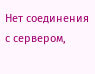Нет соединения с сервером,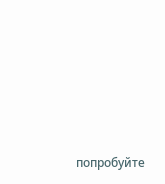попробуйте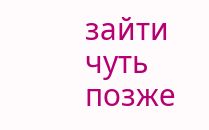зайти чуть позже